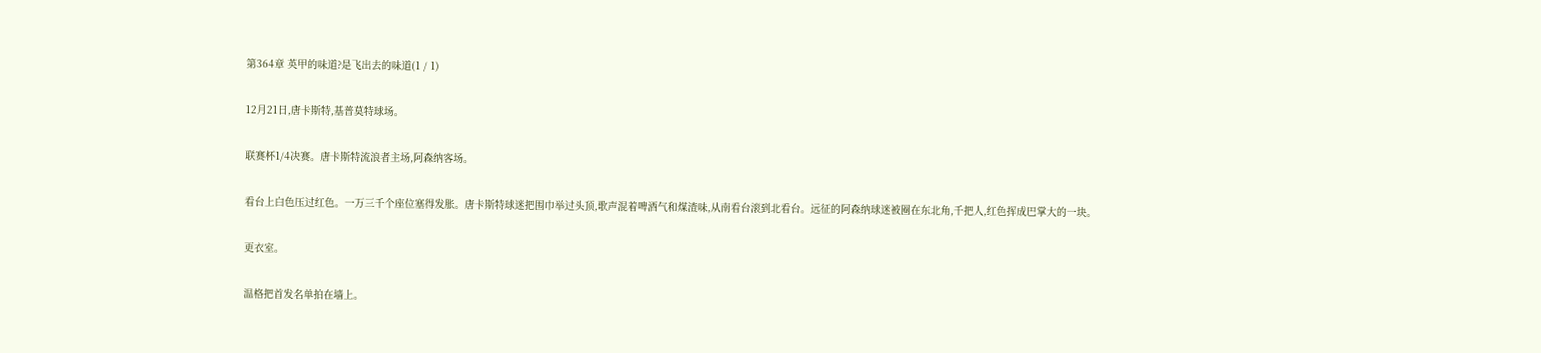第364章 英甲的味道?是飞出去的味道(1 / 1)

12月21日,唐卡斯特,基普莫特球场。

联赛杯1/4决赛。唐卡斯特流浪者主场,阿森纳客场。

看台上白色压过红色。一万三千个座位塞得发胀。唐卡斯特球迷把围巾举过头顶,歌声混着啤酒气和煤渣味,从南看台滚到北看台。远征的阿森纳球迷被圈在东北角,千把人,红色挥成巴掌大的一块。

更衣室。

温格把首发名单拍在墙上。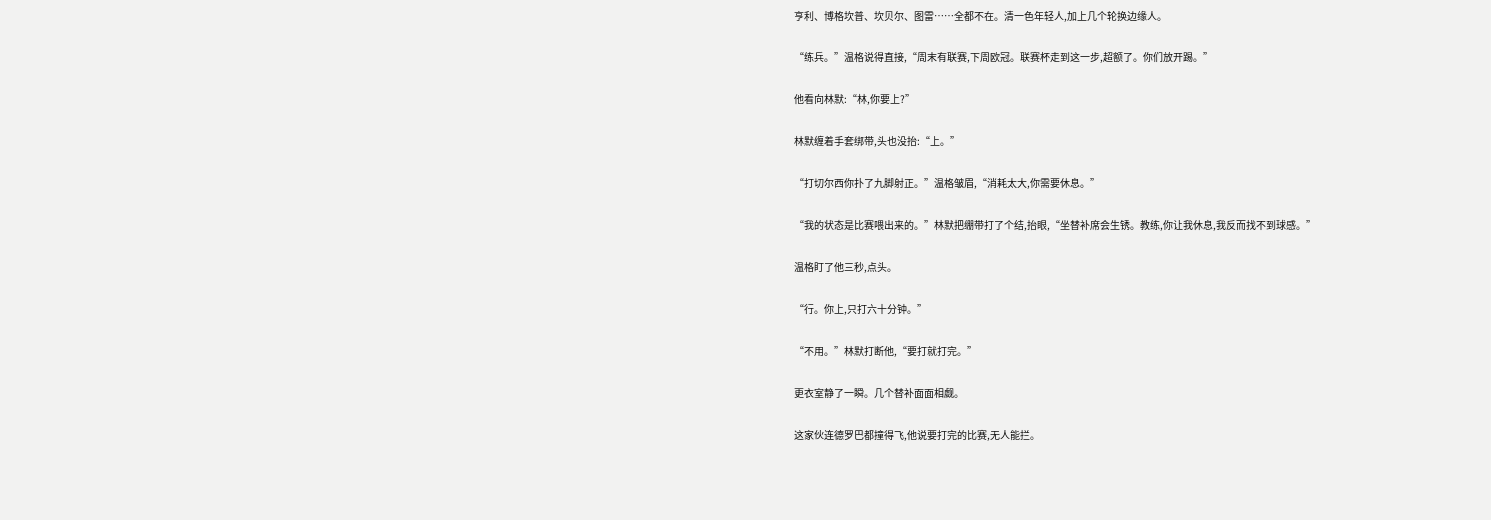亨利、博格坎普、坎贝尔、图雷……全都不在。清一色年轻人,加上几个轮换边缘人。

“练兵。”温格说得直接,“周末有联赛,下周欧冠。联赛杯走到这一步,超额了。你们放开踢。”

他看向林默:“林,你要上?”

林默缠着手套绑带,头也没抬:“上。”

“打切尔西你扑了九脚射正。”温格皱眉,“消耗太大,你需要休息。”

“我的状态是比赛喂出来的。”林默把绷带打了个结,抬眼,“坐替补席会生锈。教练,你让我休息,我反而找不到球感。”

温格盯了他三秒,点头。

“行。你上,只打六十分钟。”

“不用。”林默打断他,“要打就打完。”

更衣室静了一瞬。几个替补面面相觑。

这家伙连德罗巴都撞得飞,他说要打完的比赛,无人能拦。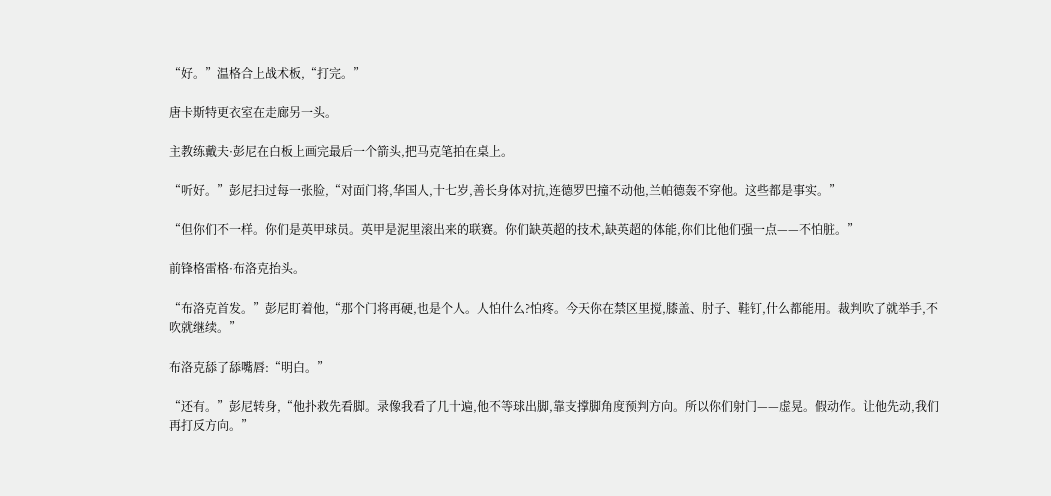“好。”温格合上战术板,“打完。”

唐卡斯特更衣室在走廊另一头。

主教练戴夫·彭尼在白板上画完最后一个箭头,把马克笔拍在桌上。

“听好。”彭尼扫过每一张脸,“对面门将,华国人,十七岁,善长身体对抗,连德罗巴撞不动他,兰帕德轰不穿他。这些都是事实。”

“但你们不一样。你们是英甲球员。英甲是泥里滚出来的联赛。你们缺英超的技术,缺英超的体能,你们比他们强一点——不怕脏。”

前锋格雷格·布洛克抬头。

“布洛克首发。”彭尼盯着他,“那个门将再硬,也是个人。人怕什么?怕疼。今天你在禁区里搅,膝盖、肘子、鞋钉,什么都能用。裁判吹了就举手,不吹就继续。”

布洛克舔了舔嘴唇:“明白。”

“还有。”彭尼转身,“他扑救先看脚。录像我看了几十遍,他不等球出脚,靠支撑脚角度预判方向。所以你们射门——虚晃。假动作。让他先动,我们再打反方向。”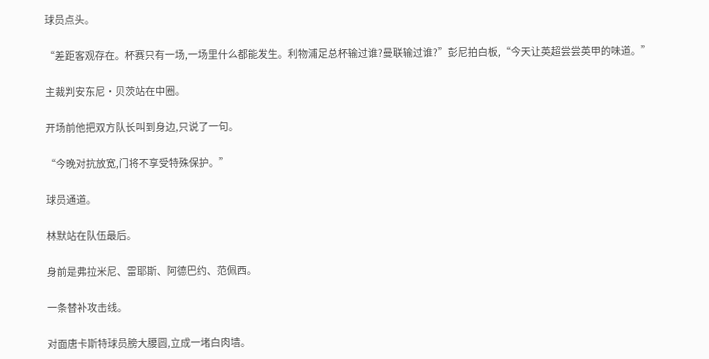球员点头。

“差距客观存在。杯赛只有一场,一场里什么都能发生。利物浦足总杯输过谁?曼联输过谁?”彭尼拍白板,“今天让英超尝尝英甲的味道。”

主裁判安东尼·贝茨站在中圈。

开场前他把双方队长叫到身边,只说了一句。

“今晚对抗放宽,门将不享受特殊保护。”

球员通道。

林默站在队伍最后。

身前是弗拉米尼、雷耶斯、阿德巴约、范佩西。

一条替补攻击线。

对面唐卡斯特球员膀大腰圆,立成一堵白肉墙。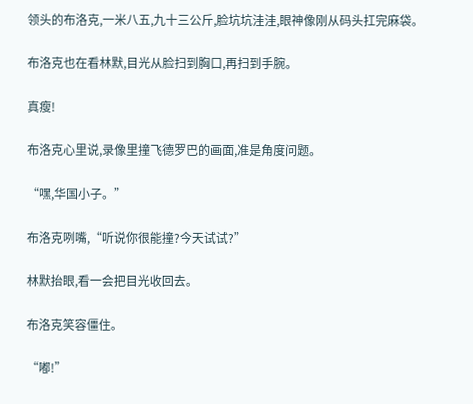领头的布洛克,一米八五,九十三公斤,脸坑坑洼洼,眼神像刚从码头扛完麻袋。

布洛克也在看林默,目光从脸扫到胸口,再扫到手腕。

真瘦!

布洛克心里说,录像里撞飞德罗巴的画面,准是角度问题。

“嘿,华国小子。”

布洛克咧嘴,“听说你很能撞?今天试试?”

林默抬眼,看一会把目光收回去。

布洛克笑容僵住。

“嘟!”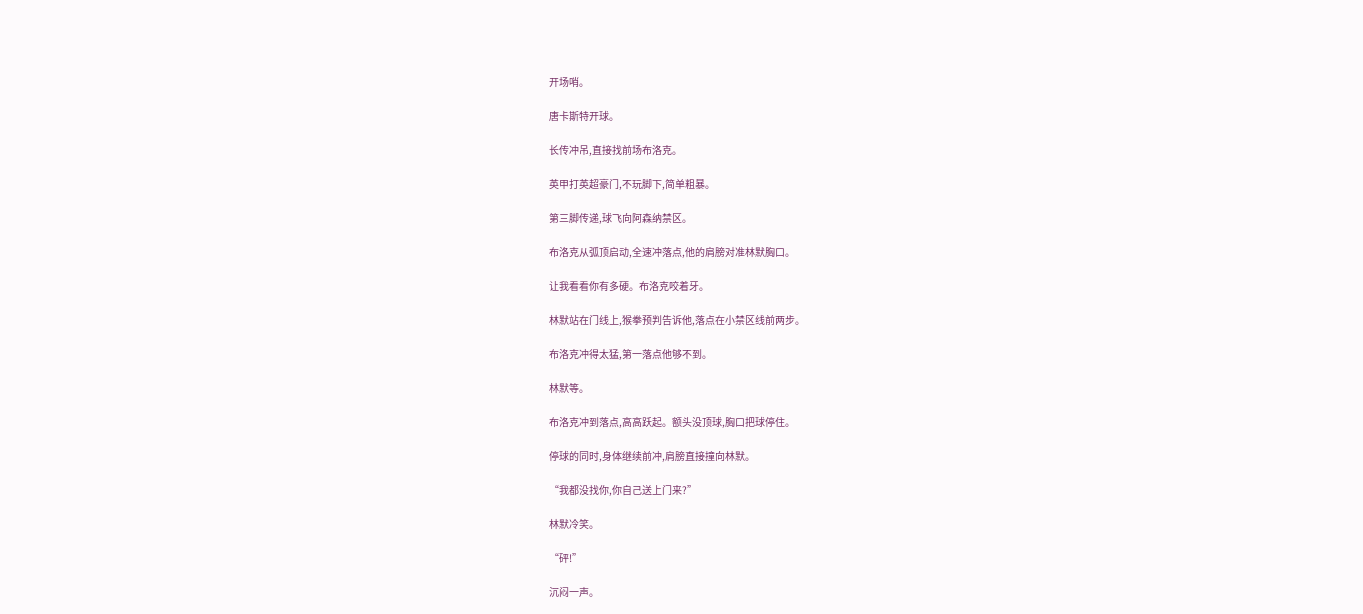开场哨。

唐卡斯特开球。

长传冲吊,直接找前场布洛克。

英甲打英超豪门,不玩脚下,简单粗暴。

第三脚传递,球飞向阿森纳禁区。

布洛克从弧顶启动,全速冲落点,他的肩膀对准林默胸口。

让我看看你有多硬。布洛克咬着牙。

林默站在门线上,猴拳预判告诉他,落点在小禁区线前两步。

布洛克冲得太猛,第一落点他够不到。

林默等。

布洛克冲到落点,高高跃起。额头没顶球,胸口把球停住。

停球的同时,身体继续前冲,肩膀直接撞向林默。

“我都没找你,你自己送上门来?”

林默冷笑。

“砰!”

沉闷一声。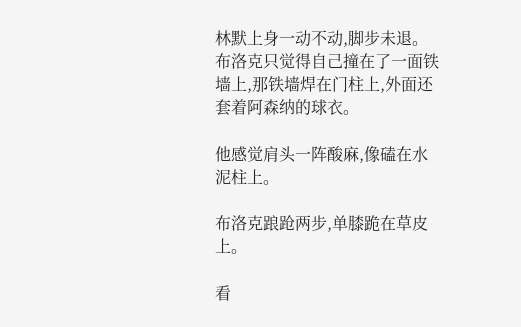林默上身一动不动,脚步未退。布洛克只觉得自己撞在了一面铁墙上,那铁墙焊在门柱上,外面还套着阿森纳的球衣。

他感觉肩头一阵酸麻,像磕在水泥柱上。

布洛克踉跄两步,单膝跪在草皮上。

看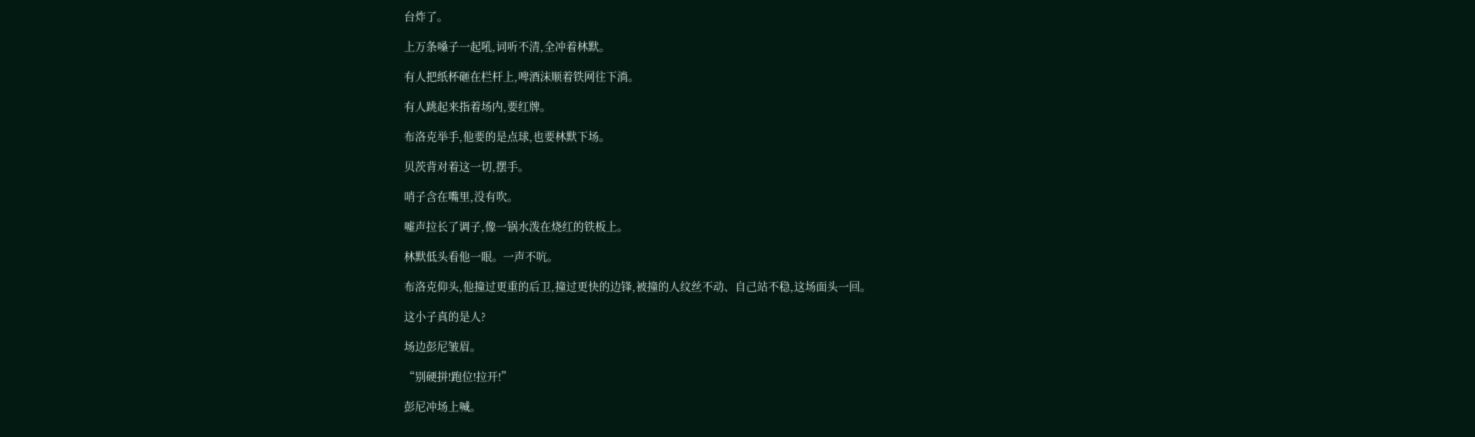台炸了。

上万条嗓子一起吼,词听不清,全冲着林默。

有人把纸杯砸在栏杆上,啤酒沫顺着铁网往下淌。

有人跳起来指着场内,要红牌。

布洛克举手,他要的是点球,也要林默下场。

贝茨背对着这一切,摆手。

哨子含在嘴里,没有吹。

嘘声拉长了调子,像一锅水泼在烧红的铁板上。

林默低头看他一眼。一声不吭。

布洛克仰头,他撞过更重的后卫,撞过更快的边锋,被撞的人纹丝不动、自己站不稳,这场面头一回。

这小子真的是人?

场边彭尼皱眉。

“别硬拼!跑位!拉开!”

彭尼冲场上喊。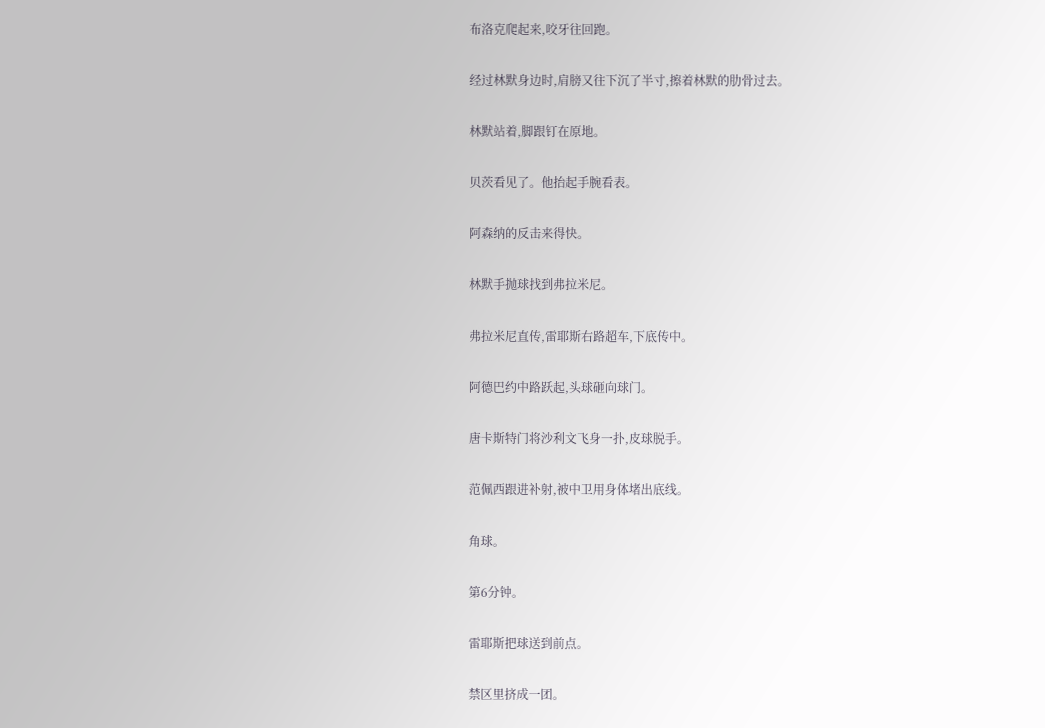布洛克爬起来,咬牙往回跑。

经过林默身边时,肩膀又往下沉了半寸,擦着林默的肋骨过去。

林默站着,脚跟钉在原地。

贝茨看见了。他抬起手腕看表。

阿森纳的反击来得快。

林默手抛球找到弗拉米尼。

弗拉米尼直传,雷耶斯右路超车,下底传中。

阿德巴约中路跃起,头球砸向球门。

唐卡斯特门将沙利文飞身一扑,皮球脱手。

范佩西跟进补射,被中卫用身体堵出底线。

角球。

第6分钟。

雷耶斯把球送到前点。

禁区里挤成一团。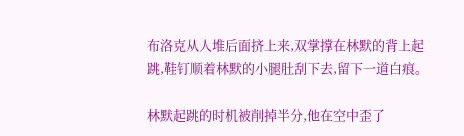布洛克从人堆后面挤上来,双掌撑在林默的背上起跳,鞋钉顺着林默的小腿肚刮下去,留下一道白痕。

林默起跳的时机被削掉半分,他在空中歪了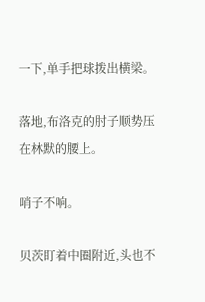一下,单手把球拨出横梁。

落地,布洛克的肘子顺势压在林默的腰上。

哨子不响。

贝茨盯着中圈附近,头也不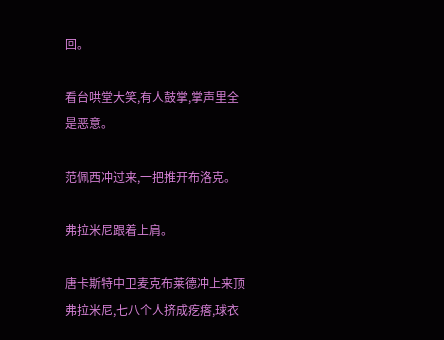回。

看台哄堂大笑,有人鼓掌,掌声里全是恶意。

范佩西冲过来,一把推开布洛克。

弗拉米尼跟着上肩。

唐卡斯特中卫麦克布莱德冲上来顶弗拉米尼,七八个人挤成疙瘩,球衣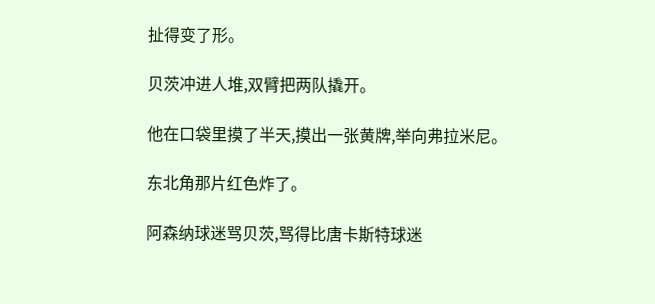扯得变了形。

贝茨冲进人堆,双臂把两队撬开。

他在口袋里摸了半天,摸出一张黄牌,举向弗拉米尼。

东北角那片红色炸了。

阿森纳球迷骂贝茨,骂得比唐卡斯特球迷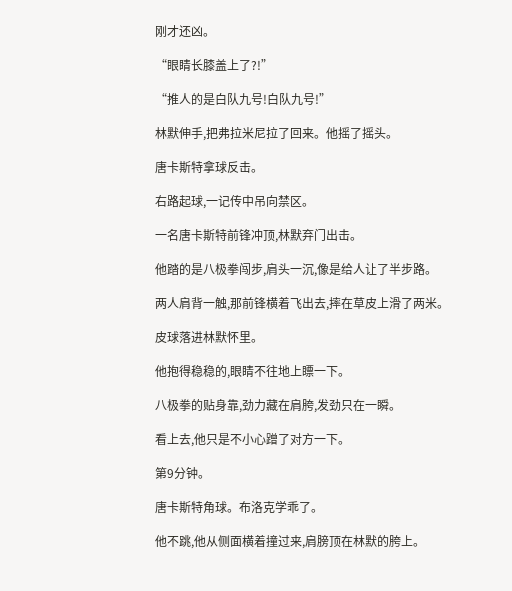刚才还凶。

“眼睛长膝盖上了?!”

“推人的是白队九号!白队九号!”

林默伸手,把弗拉米尼拉了回来。他摇了摇头。

唐卡斯特拿球反击。

右路起球,一记传中吊向禁区。

一名唐卡斯特前锋冲顶,林默弃门出击。

他踏的是八极拳闯步,肩头一沉,像是给人让了半步路。

两人肩背一触,那前锋横着飞出去,摔在草皮上滑了两米。

皮球落进林默怀里。

他抱得稳稳的,眼睛不往地上瞟一下。

八极拳的贴身靠,劲力藏在肩胯,发劲只在一瞬。

看上去,他只是不小心蹭了对方一下。

第9分钟。

唐卡斯特角球。布洛克学乖了。

他不跳,他从侧面横着撞过来,肩膀顶在林默的胯上。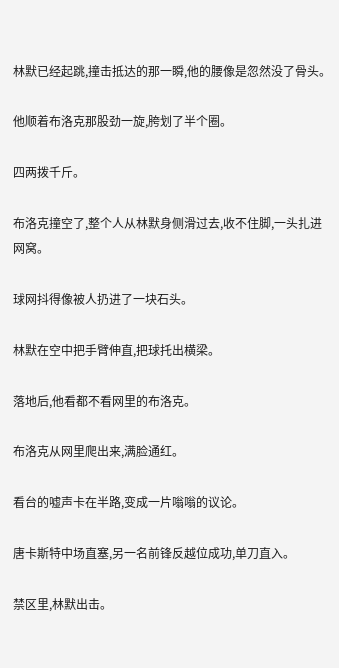林默已经起跳,撞击抵达的那一瞬,他的腰像是忽然没了骨头。

他顺着布洛克那股劲一旋,胯划了半个圈。

四两拨千斤。

布洛克撞空了,整个人从林默身侧滑过去,收不住脚,一头扎进网窝。

球网抖得像被人扔进了一块石头。

林默在空中把手臂伸直,把球托出横梁。

落地后,他看都不看网里的布洛克。

布洛克从网里爬出来,满脸通红。

看台的嘘声卡在半路,变成一片嗡嗡的议论。

唐卡斯特中场直塞,另一名前锋反越位成功,单刀直入。

禁区里,林默出击。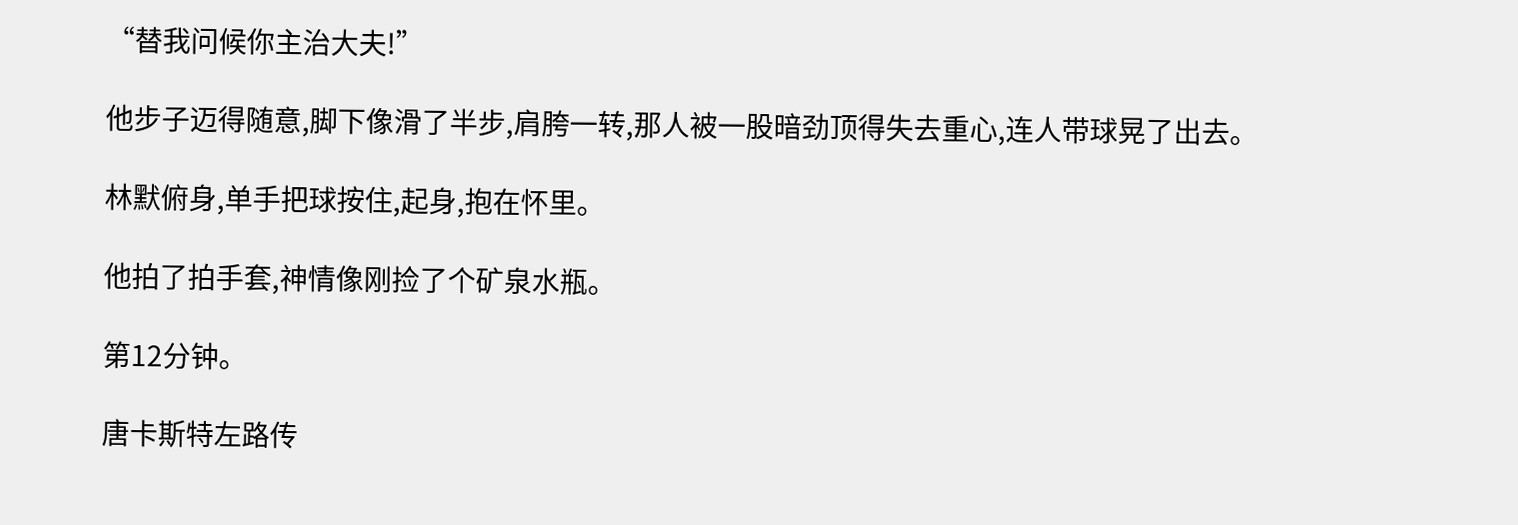“替我问候你主治大夫!”

他步子迈得随意,脚下像滑了半步,肩胯一转,那人被一股暗劲顶得失去重心,连人带球晃了出去。

林默俯身,单手把球按住,起身,抱在怀里。

他拍了拍手套,神情像刚捡了个矿泉水瓶。

第12分钟。

唐卡斯特左路传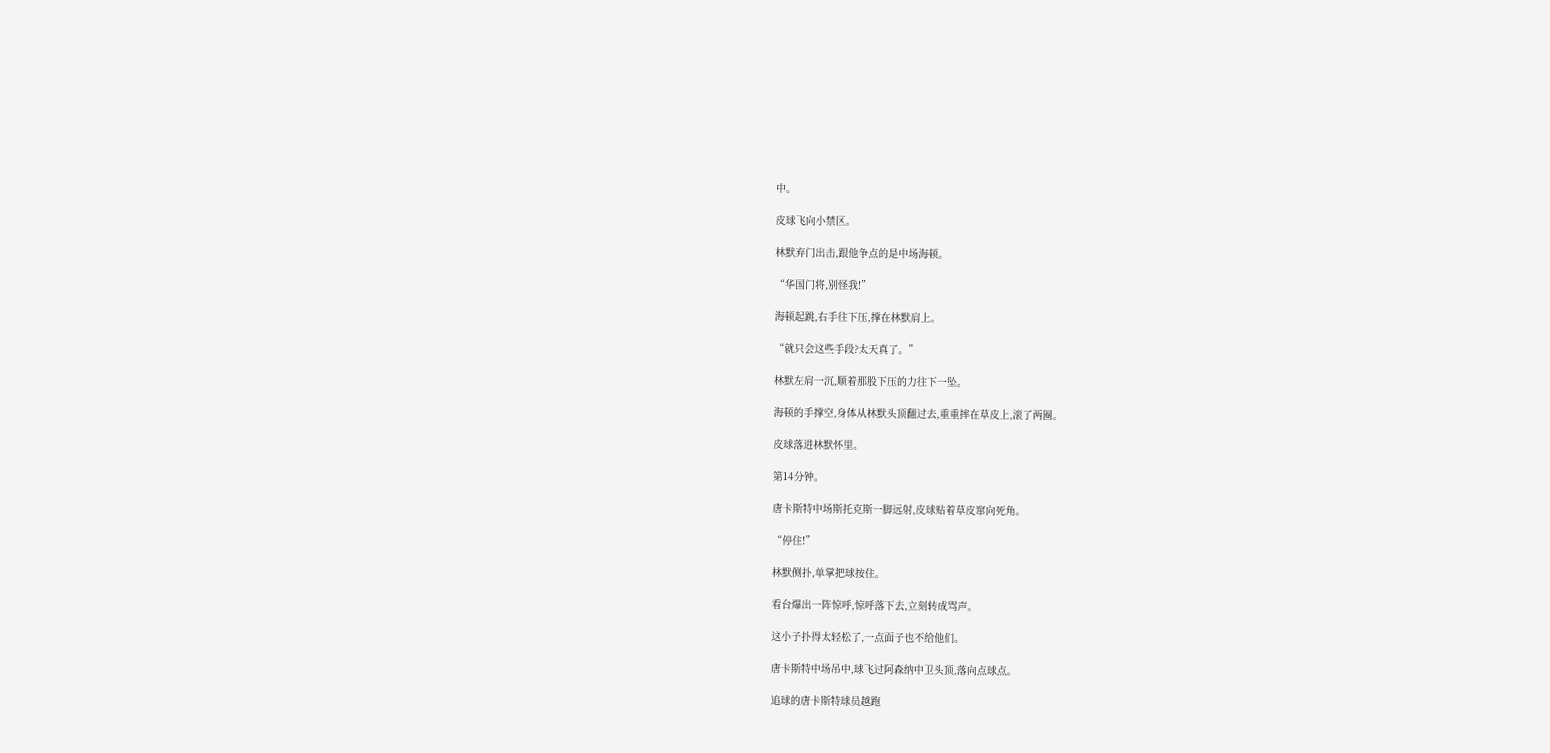中。

皮球飞向小禁区。

林默弃门出击,跟他争点的是中场海顿。

“华国门将,别怪我!”

海顿起跳,右手往下压,撑在林默肩上。

“就只会这些手段?太天真了。”

林默左肩一沉,顺着那股下压的力往下一坠。

海顿的手撑空,身体从林默头顶翻过去,重重摔在草皮上,滚了两圈。

皮球落进林默怀里。

第14分钟。

唐卡斯特中场斯托克斯一脚远射,皮球贴着草皮窜向死角。

“停住!”

林默侧扑,单掌把球按住。

看台爆出一阵惊呼,惊呼落下去,立刻转成骂声。

这小子扑得太轻松了,一点面子也不给他们。

唐卡斯特中场吊中,球飞过阿森纳中卫头顶,落向点球点。

追球的唐卡斯特球员越跑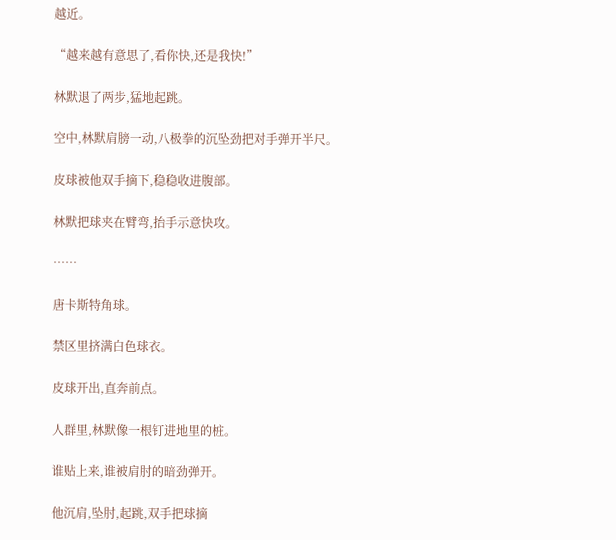越近。

“越来越有意思了,看你快,还是我快!”

林默退了两步,猛地起跳。

空中,林默肩膀一动,八极拳的沉坠劲把对手弹开半尺。

皮球被他双手摘下,稳稳收进腹部。

林默把球夹在臂弯,抬手示意快攻。

……

唐卡斯特角球。

禁区里挤满白色球衣。

皮球开出,直奔前点。

人群里,林默像一根钉进地里的桩。

谁贴上来,谁被肩肘的暗劲弹开。

他沉肩,坠肘,起跳,双手把球摘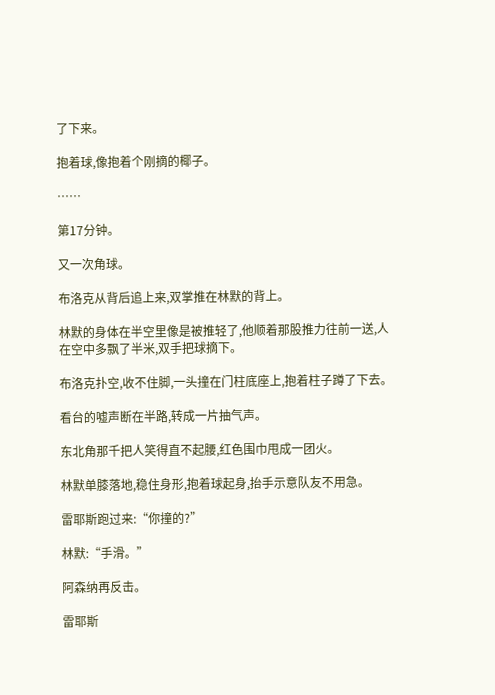了下来。

抱着球,像抱着个刚摘的椰子。

……

第17分钟。

又一次角球。

布洛克从背后追上来,双掌推在林默的背上。

林默的身体在半空里像是被推轻了,他顺着那股推力往前一送,人在空中多飘了半米,双手把球摘下。

布洛克扑空,收不住脚,一头撞在门柱底座上,抱着柱子蹲了下去。

看台的嘘声断在半路,转成一片抽气声。

东北角那千把人笑得直不起腰,红色围巾甩成一团火。

林默单膝落地,稳住身形,抱着球起身,抬手示意队友不用急。

雷耶斯跑过来:“你撞的?”

林默:“手滑。”

阿森纳再反击。

雷耶斯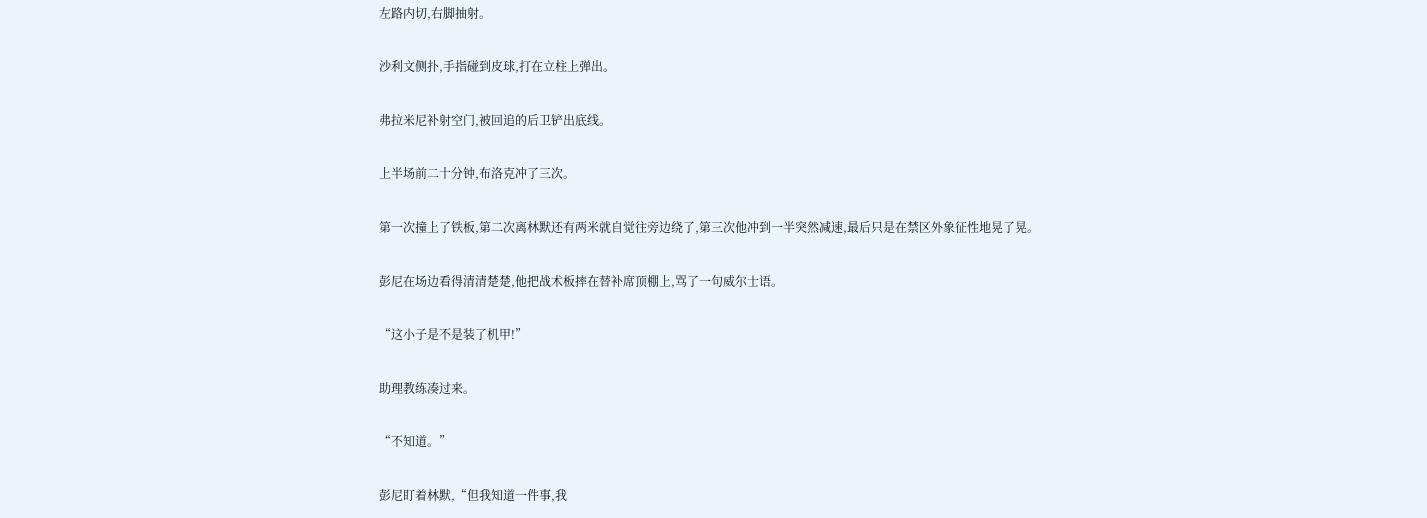左路内切,右脚抽射。

沙利文侧扑,手指碰到皮球,打在立柱上弹出。

弗拉米尼补射空门,被回追的后卫铲出底线。

上半场前二十分钟,布洛克冲了三次。

第一次撞上了铁板,第二次离林默还有两米就自觉往旁边绕了,第三次他冲到一半突然减速,最后只是在禁区外象征性地晃了晃。

彭尼在场边看得清清楚楚,他把战术板摔在替补席顶棚上,骂了一句威尔士语。

“这小子是不是装了机甲!”

助理教练凑过来。

“不知道。”

彭尼盯着林默,“但我知道一件事,我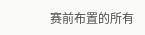赛前布置的所有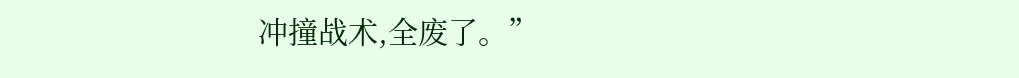冲撞战术,全废了。”